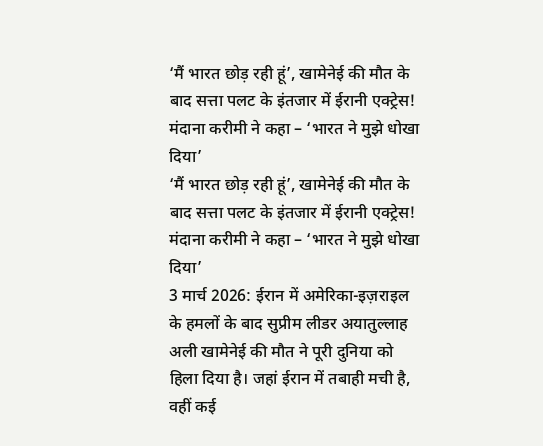‘मैं भारत छोड़ रही हूं’, खामेनेई की मौत के बाद सत्ता पलट के इंतजार में ईरानी एक्ट्रेस! मंदाना करीमी ने कहा – ‘भारत ने मुझे धोखा दिया’
‘मैं भारत छोड़ रही हूं’, खामेनेई की मौत के बाद सत्ता पलट के इंतजार में ईरानी एक्ट्रेस! मंदाना करीमी ने कहा – ‘भारत ने मुझे धोखा दिया’
3 मार्च 2026: ईरान में अमेरिका-इज़राइल के हमलों के बाद सुप्रीम लीडर अयातुल्लाह अली खामेनेई की मौत ने पूरी दुनिया को हिला दिया है। जहां ईरान में तबाही मची है, वहीं कई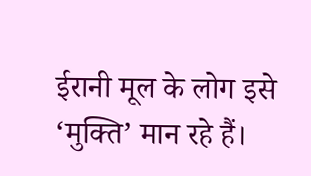ईरानी मूल के लोग इसे ‘मुक्ति’ मान रहे हैं।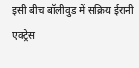इसी बीच बॉलीवुड में सक्रिय ईरानी एक्ट्रेस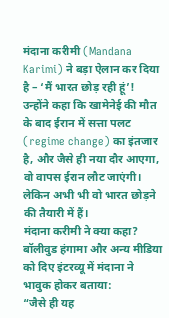मंदाना करीमी (Mandana Karimi) ने बड़ा ऐलान कर दिया है – ‘मैं भारत छोड़ रही हूं’! उन्होंने कहा कि खामेनेई की मौत के बाद ईरान में सत्ता पलट (regime change) का इंतजार है, और जैसे ही नया दौर आएगा, वो वापस ईरान लौट जाएंगी। लेकिन अभी भी वो भारत छोड़ने की तैयारी में हैं।
मंदाना करीमी ने क्या कहा?
बॉलीवुड हंगामा और अन्य मीडिया को दिए इंटरव्यू में मंदाना ने भावुक होकर बताया:
“जैसे ही यह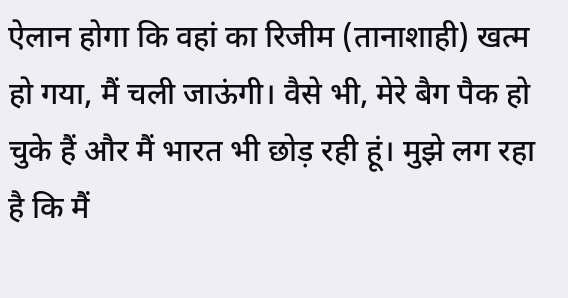ऐलान होगा कि वहां का रिजीम (तानाशाही) खत्म हो गया, मैं चली जाऊंगी। वैसे भी, मेरे बैग पैक हो चुके हैं और मैं भारत भी छोड़ रही हूं। मुझे लग रहा है कि मैं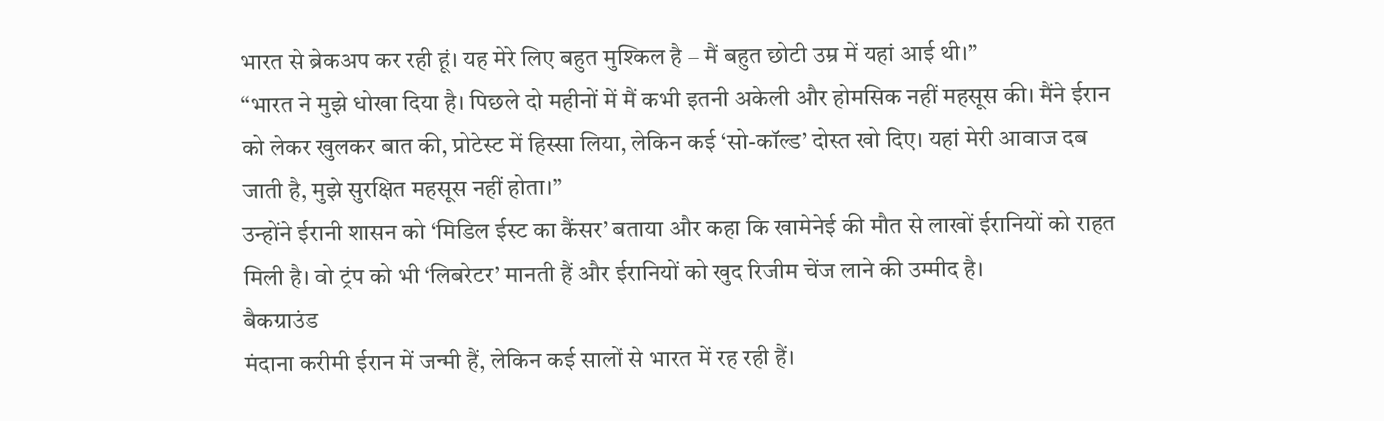भारत से ब्रेकअप कर रही हूं। यह मेरे लिए बहुत मुश्किल है – मैं बहुत छोटी उम्र में यहां आई थी।”
“भारत ने मुझे धोखा दिया है। पिछले दो महीनों में मैं कभी इतनी अकेली और होमसिक नहीं महसूस की। मैंने ईरान को लेकर खुलकर बात की, प्रोटेस्ट में हिस्सा लिया, लेकिन कई ‘सो-कॉल्ड’ दोस्त खो दिए। यहां मेरी आवाज दब जाती है, मुझे सुरक्षित महसूस नहीं होता।”
उन्होंने ईरानी शासन को ‘मिडिल ईस्ट का कैंसर’ बताया और कहा कि खामेनेई की मौत से लाखों ईरानियों को राहत मिली है। वो ट्रंप को भी ‘लिबरेटर’ मानती हैं और ईरानियों को खुद रिजीम चेंज लाने की उम्मीद है।
बैकग्राउंड
मंदाना करीमी ईरान में जन्मी हैं, लेकिन कई सालों से भारत में रह रही हैं।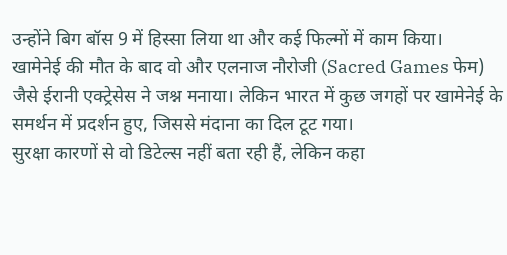उन्होंने बिग बॉस 9 में हिस्सा लिया था और कई फिल्मों में काम किया।
खामेनेई की मौत के बाद वो और एलनाज नौरोजी (Sacred Games फेम) जैसे ईरानी एक्ट्रेसेस ने जश्न मनाया। लेकिन भारत में कुछ जगहों पर खामेनेई के समर्थन में प्रदर्शन हुए, जिससे मंदाना का दिल टूट गया।
सुरक्षा कारणों से वो डिटेल्स नहीं बता रही हैं, लेकिन कहा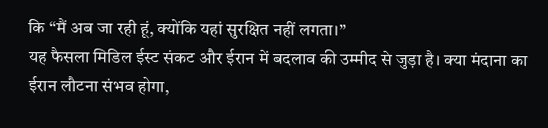कि “मैं अब जा रही हूं, क्योंकि यहां सुरक्षित नहीं लगता।”
यह फैसला मिडिल ईस्ट संकट और ईरान में बदलाव की उम्मीद से जुड़ा है। क्या मंदाना का ईरान लौटना संभव होगा,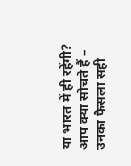या भारत में ही रहेंगी? आप क्या सोचते हैं – उनका फैसला सही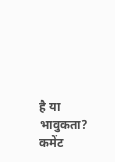है या भावुकता? कमेंट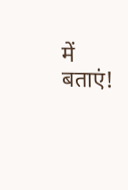में बताएं!